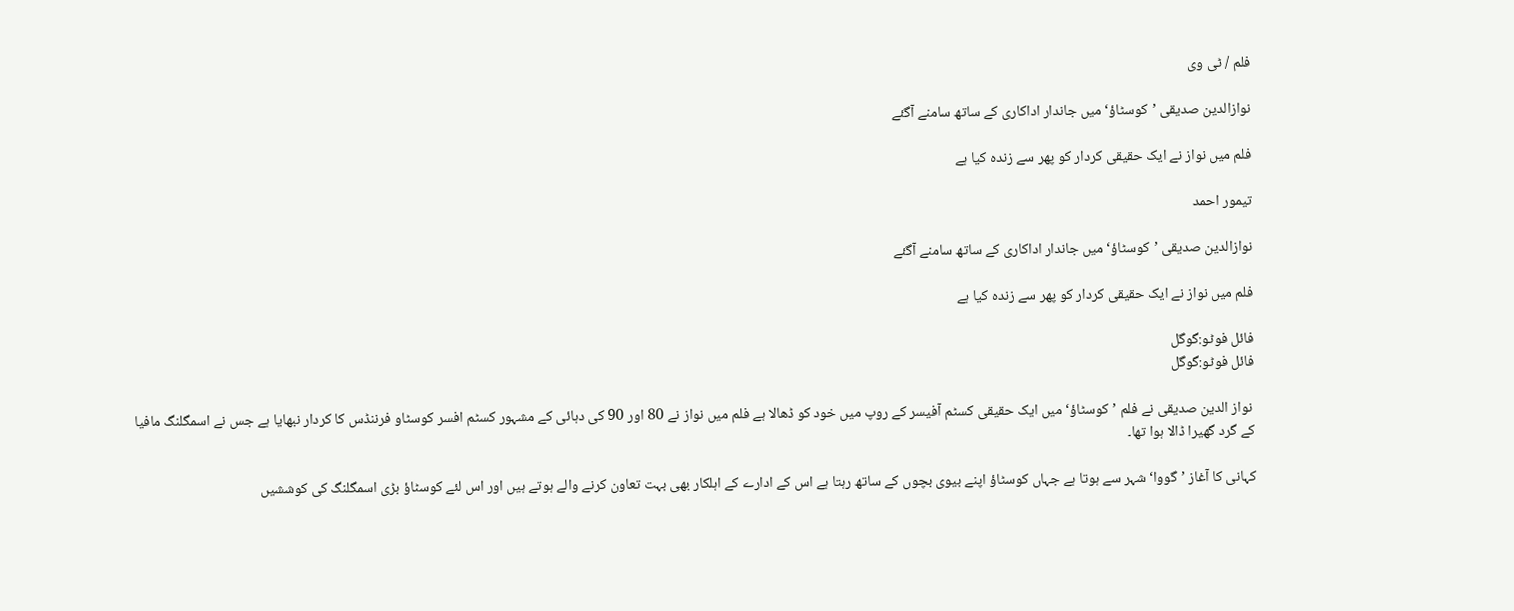فلم / ٹی وی

نوازالدین صدیقی ’کوسٹاؤ‘ میں جاندار اداکاری کے ساتھ سامنے آگئے

فلم میں نواز نے ایک حقیقی کردار کو پھر سے زندہ کیا ہے

تیمور احمد

نوازالدین صدیقی ’کوسٹاؤ‘ میں جاندار اداکاری کے ساتھ سامنے آگئے

فلم میں نواز نے ایک حقیقی کردار کو پھر سے زندہ کیا ہے

فائل فوٹو:گوگل
فائل فوٹو:گوگل

 نواز الدین صدیقی نے فلم ’کوسٹاؤ‘ میں ایک حقیقی کسٹم آفیسر کے روپ میں خود کو ڈھالا ہے فلم میں نواز نے 80 اور 90 کی دہائی کے مشہور کسٹم افسر کوسٹاو فرننڈس کا کردار نبھایا ہے جس نے اسمگلنگ مافیا کے گرد گھیرا ڈالا ہوا تھا۔

کہانی کا آغاز ’گووا‘ شہر سے ہوتا ہے جہاں کوسٹاؤ اپنے بیوی بچوں کے ساتھ رہتا ہے اس کے ادارے کے اہلکار بھی بہت تعاون کرنے والے ہوتے ہیں اور اس لئے کوسٹاؤ بڑی اسمگلنگ کی کوششیں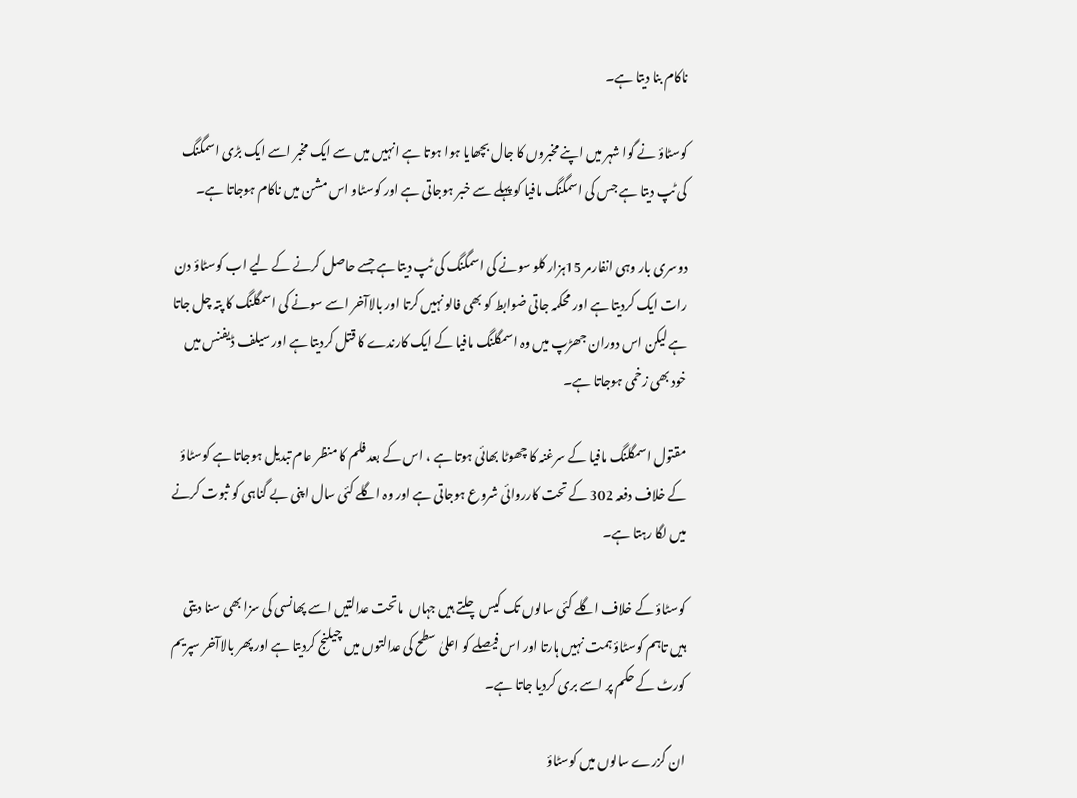ناکام بنا دیتا ہے۔

کوسٹاؤ نے گوا شہر میں اپنے مخبروں کا جال بچھایا ہوا ہوتا ہے انہیں میں سے ایک مخبر اسے ایک بڑی اسمگنگ کی ٹپ دیتا ہے جس کی اسمگنگ مافیا کو پہلے سے خبر ہوجاتی ہے اور کوسٹاو اس مشن میں ناکام ہوجاتا ہے۔

دوسری بار وہی انفارمر 15ہزار کلو سونے کی اسمگنگ کی ٹپ دیتا ہے جسے حاصل کرنے کے لیے اب کوسٹاؤ دن رات ایک کردیتا ہے اور محکمہ جاتی ضوابط کو بھی فالو نہیں کرتا اور بالاآخر اسے سونے کی اسمگلنگ کا پتہ چل جاتا ہے لیکن اس دوران جھڑپ میں وہ اسمگلنگ مافیا کے ایک کارندے کا قتل کردیتا ہے اور سیلف ڈیفنس میں خود بھی زخمی ہوجاتا ہے۔

مقتول اسمگلنگ مافیا کے سرغنہ کا چھوٹا بھائی ہوتا ہے ، اس کے بعد فلم کا منظر عام تبدیل ہوجاتا ہے کوسٹاؤ کے خلاف دفعہ 302 کے تحت کارروائی شروع ہوجاتی ہے اور وہ اگلے کئی سال اپنی بے گناہی کو ثبوت کرنے میں لگا رہتا ہے۔

کوسٹاؤ کے خلاف اگلے کئی سالوں تک کیس چلتے ہیں جہاں  ماتحت عدالتیں اسے پھانسی کی سزا بھی سنا دیتی ہیں تاہم کوسٹاؤ ہمت نہیں ہارتا اور اس فیصلے کو اعلیٰ سطح کی عدالتوں میں چیلنج کردیتا ہے اور پھر بالاآخر سپریم کورٹ کے حکم پر اسے بری کردیا جاتا ہے۔

ان گزرے سالوں میں کوسٹاؤ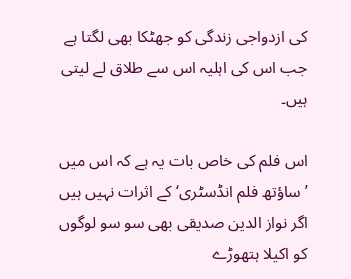کی ازدواجی زندگی کو جھٹکا بھی لگتا ہے جب اس کی اہلیہ اس سے طلاق لے لیتی ہیں۔

اس فلم کی خاص بات یہ ہے کہ اس میں ’ساؤتھ فلم انڈسٹری‘ کے اثرات نہیں ہیں اگر نواز الدین صدیقی بھی سو سو لوگوں کو اکیلا ہتھوڑے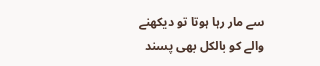سے مار رہا ہوتا تو دیکھنے والے کو بالکل بھی پسند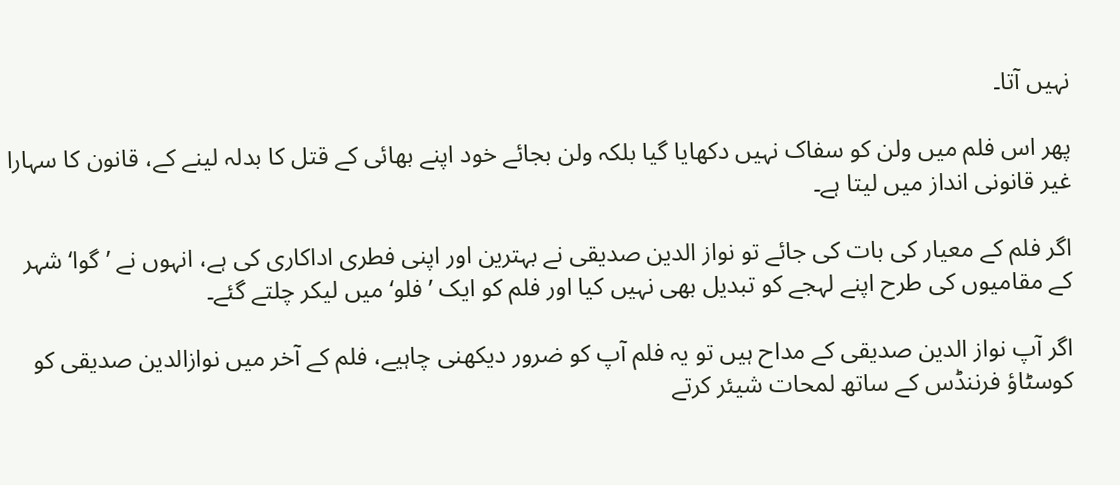نہیں آتا۔

پھر اس فلم میں ولن کو سفاک نہیں دکھایا گیا بلکہ ولن بجائے خود اپنے بھائی کے قتل کا بدلہ لینے کے، قانون کا سہارا غیر قانونی انداز میں لیتا ہے۔

اگر فلم کے معیار کی بات کی جائے تو نواز الدین صدیقی نے بہترین اور اپنی فطری اداکاری کی ہے، انہوں نے ’گوا‘ شہر کے مقامیوں کی طرح اپنے لہجے کو تبدیل بھی نہیں کیا اور فلم کو ایک ’فلو‘ میں لیکر چلتے گئے۔

اگر آپ نواز الدین صدیقی کے مداح ہیں تو یہ فلم آپ کو ضرور دیکھنی چاہیے، فلم کے آخر میں نوازالدین صدیقی کو کوسٹاؤ فرننڈس کے ساتھ لمحات شیئر کرتے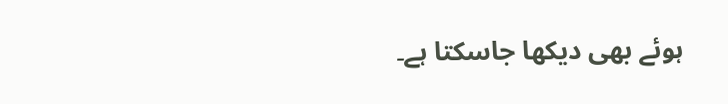ہوئے بھی دیکھا جاسکتا ہے۔